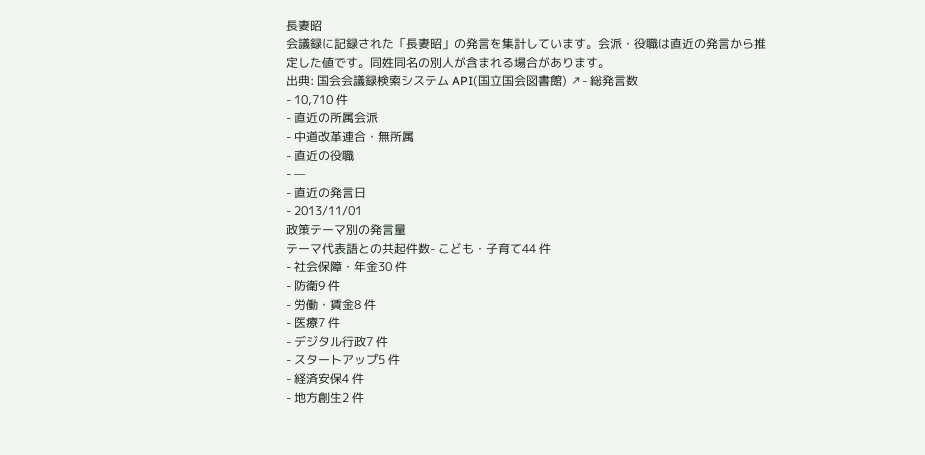長妻昭
会議録に記録された「長妻昭」の発言を集計しています。会派・役職は直近の発言から推定した値です。同姓同名の別人が含まれる場合があります。
出典: 国会会議録検索システム API(国立国会図書館) ↗- 総発言数
- 10,710 件
- 直近の所属会派
- 中道改革連合・無所属
- 直近の役職
- —
- 直近の発言日
- 2013/11/01
政策テーマ別の発言量
テーマ代表語との共起件数- こども・子育て44 件
- 社会保障・年金30 件
- 防衛9 件
- 労働・賃金8 件
- 医療7 件
- デジタル行政7 件
- スタートアップ5 件
- 経済安保4 件
- 地方創生2 件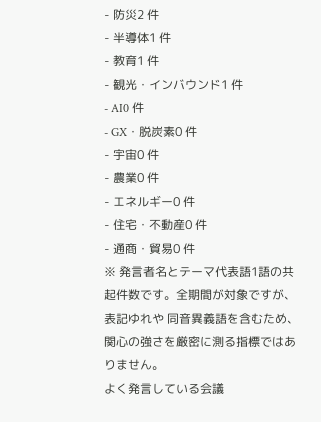- 防災2 件
- 半導体1 件
- 教育1 件
- 観光・インバウンド1 件
- AI0 件
- GX・脱炭素0 件
- 宇宙0 件
- 農業0 件
- エネルギー0 件
- 住宅・不動産0 件
- 通商・貿易0 件
※ 発言者名とテーマ代表語1語の共起件数です。全期間が対象ですが、表記ゆれや 同音異義語を含むため、関心の強さを厳密に測る指標ではありません。
よく発言している会議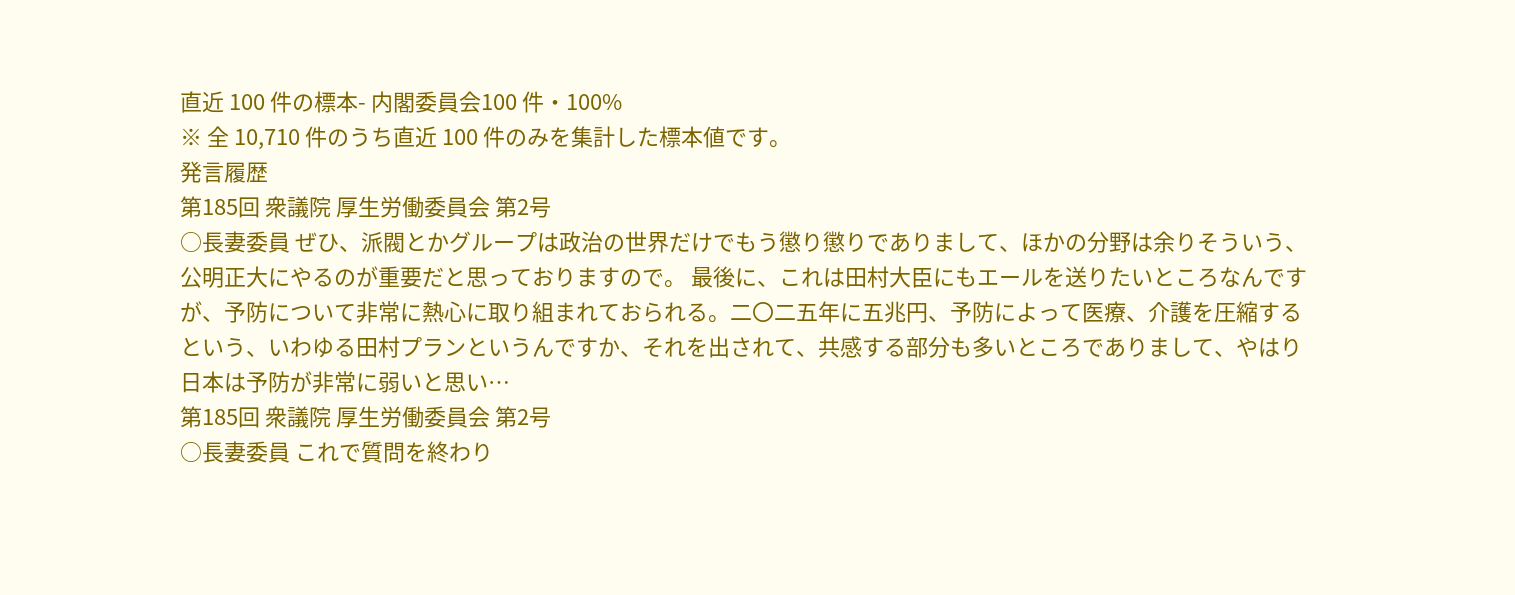直近 100 件の標本- 内閣委員会100 件・100%
※ 全 10,710 件のうち直近 100 件のみを集計した標本値です。
発言履歴
第185回 衆議院 厚生労働委員会 第2号
○長妻委員 ぜひ、派閥とかグループは政治の世界だけでもう懲り懲りでありまして、ほかの分野は余りそういう、公明正大にやるのが重要だと思っておりますので。 最後に、これは田村大臣にもエールを送りたいところなんですが、予防について非常に熱心に取り組まれておられる。二〇二五年に五兆円、予防によって医療、介護を圧縮するという、いわゆる田村プランというんですか、それを出されて、共感する部分も多いところでありまして、やはり日本は予防が非常に弱いと思い…
第185回 衆議院 厚生労働委員会 第2号
○長妻委員 これで質問を終わり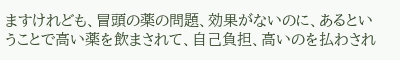ますけれども、冒頭の薬の問題、効果がないのに、あるということで高い薬を飲まされて、自己負担、高いのを払わされ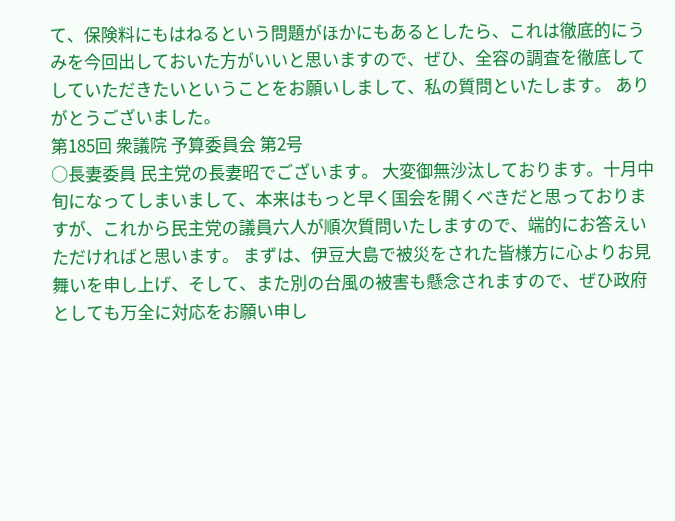て、保険料にもはねるという問題がほかにもあるとしたら、これは徹底的にうみを今回出しておいた方がいいと思いますので、ぜひ、全容の調査を徹底してしていただきたいということをお願いしまして、私の質問といたします。 ありがとうございました。
第185回 衆議院 予算委員会 第2号
○長妻委員 民主党の長妻昭でございます。 大変御無沙汰しております。十月中旬になってしまいまして、本来はもっと早く国会を開くべきだと思っておりますが、これから民主党の議員六人が順次質問いたしますので、端的にお答えいただければと思います。 まずは、伊豆大島で被災をされた皆様方に心よりお見舞いを申し上げ、そして、また別の台風の被害も懸念されますので、ぜひ政府としても万全に対応をお願い申し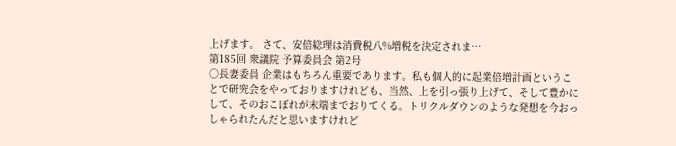上げます。 さて、安倍総理は消費税八%増税を決定されま…
第185回 衆議院 予算委員会 第2号
○長妻委員 企業はもちろん重要であります。私も個人的に起業倍増計画ということで研究会をやっておりますけれども、当然、上を引っ張り上げて、そして豊かにして、そのおこぼれが末端までおりてくる。トリクルダウンのような発想を今おっしゃられたんだと思いますけれど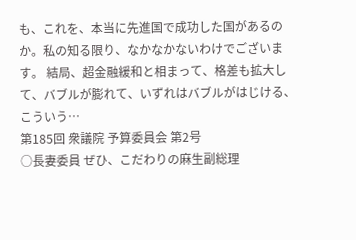も、これを、本当に先進国で成功した国があるのか。私の知る限り、なかなかないわけでございます。 結局、超金融緩和と相まって、格差も拡大して、バブルが膨れて、いずれはバブルがはじける、こういう…
第185回 衆議院 予算委員会 第2号
○長妻委員 ぜひ、こだわりの麻生副総理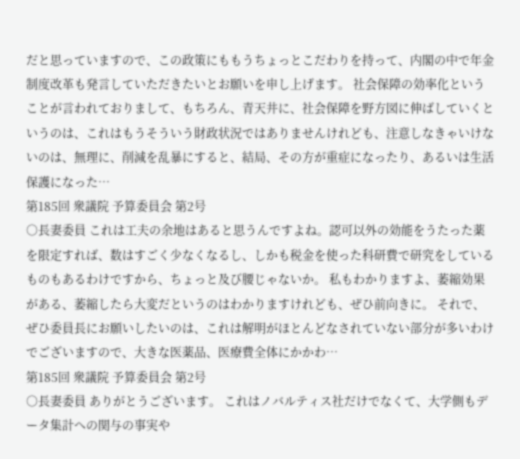だと思っていますので、この政策にももうちょっとこだわりを持って、内閣の中で年金制度改革も発言していただきたいとお願いを申し上げます。 社会保障の効率化ということが言われておりまして、もちろん、青天井に、社会保障を野方図に伸ばしていくというのは、これはもうそういう財政状況ではありませんけれども、注意しなきゃいけないのは、無理に、削減を乱暴にすると、結局、その方が重症になったり、あるいは生活保護になった…
第185回 衆議院 予算委員会 第2号
○長妻委員 これは工夫の余地はあると思うんですよね。認可以外の効能をうたった薬を限定すれば、数はすごく少なくなるし、しかも税金を使った科研費で研究をしているものもあるわけですから、ちょっと及び腰じゃないか。 私もわかりますよ、萎縮効果がある、萎縮したら大変だというのはわかりますけれども、ぜひ前向きに。 それで、ぜひ委員長にお願いしたいのは、これは解明がほとんどなされていない部分が多いわけでございますので、大きな医薬品、医療費全体にかかわ…
第185回 衆議院 予算委員会 第2号
○長妻委員 ありがとうございます。 これはノバルティス社だけでなくて、大学側もデータ集計への関与の事実や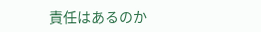責任はあるのか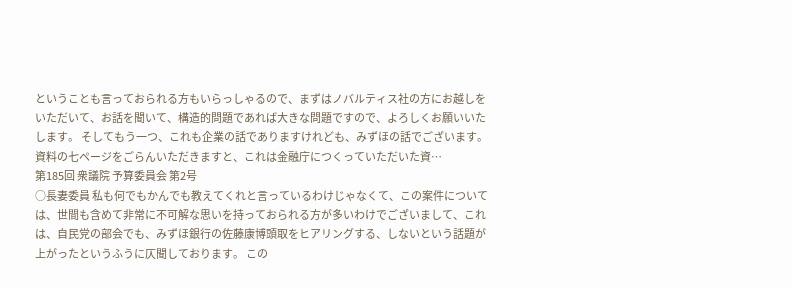ということも言っておられる方もいらっしゃるので、まずはノバルティス社の方にお越しをいただいて、お話を聞いて、構造的問題であれば大きな問題ですので、よろしくお願いいたします。 そしてもう一つ、これも企業の話でありますけれども、みずほの話でございます。 資料の七ページをごらんいただきますと、これは金融庁につくっていただいた資…
第185回 衆議院 予算委員会 第2号
○長妻委員 私も何でもかんでも教えてくれと言っているわけじゃなくて、この案件については、世間も含めて非常に不可解な思いを持っておられる方が多いわけでございまして、これは、自民党の部会でも、みずほ銀行の佐藤康博頭取をヒアリングする、しないという話題が上がったというふうに仄聞しております。 この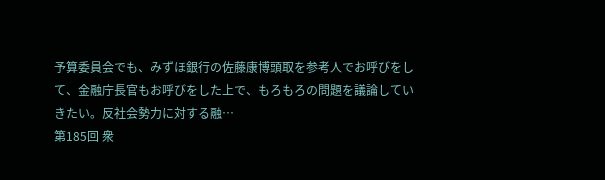予算委員会でも、みずほ銀行の佐藤康博頭取を参考人でお呼びをして、金融庁長官もお呼びをした上で、もろもろの問題を議論していきたい。反社会勢力に対する融…
第185回 衆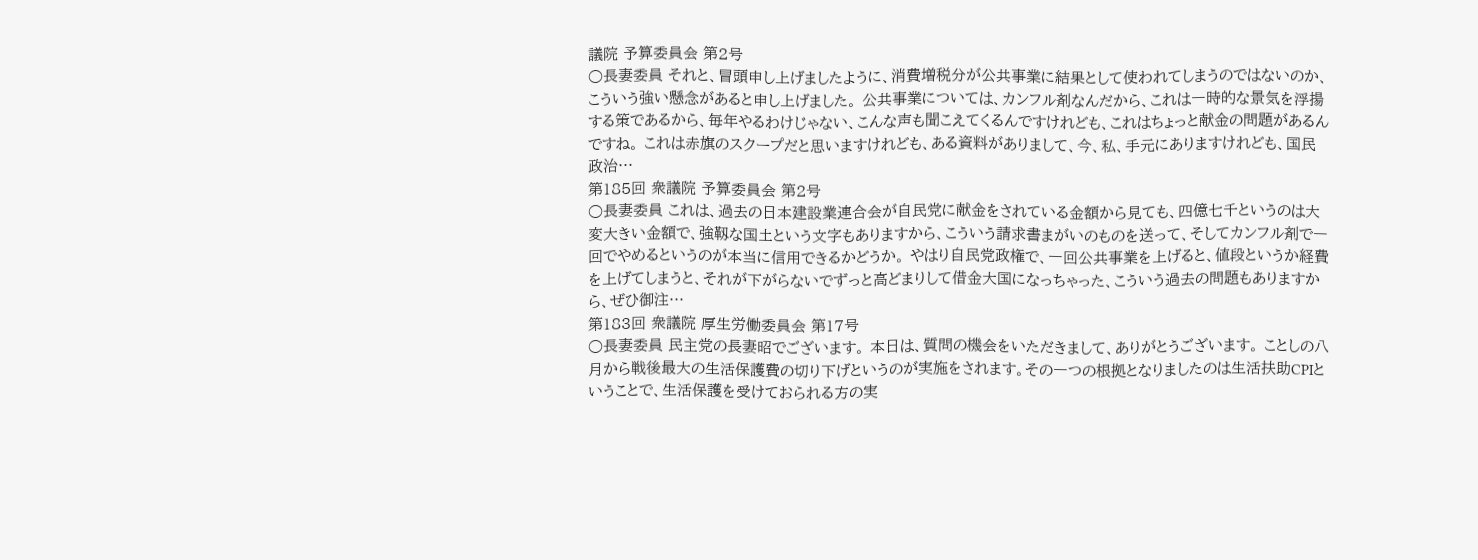議院 予算委員会 第2号
○長妻委員 それと、冒頭申し上げましたように、消費増税分が公共事業に結果として使われてしまうのではないのか、こういう強い懸念があると申し上げました。 公共事業については、カンフル剤なんだから、これは一時的な景気を浮揚する策であるから、毎年やるわけじゃない、こんな声も聞こえてくるんですけれども、これはちょっと献金の問題があるんですね。 これは赤旗のスクープだと思いますけれども、ある資料がありまして、今、私、手元にありますけれども、国民政治…
第185回 衆議院 予算委員会 第2号
○長妻委員 これは、過去の日本建設業連合会が自民党に献金をされている金額から見ても、四億七千というのは大変大きい金額で、強靱な国土という文字もありますから、こういう請求書まがいのものを送って、そしてカンフル剤で一回でやめるというのが本当に信用できるかどうか。 やはり自民党政権で、一回公共事業を上げると、値段というか経費を上げてしまうと、それが下がらないでずっと高どまりして借金大国になっちゃった、こういう過去の問題もありますから、ぜひ御注…
第183回 衆議院 厚生労働委員会 第17号
○長妻委員 民主党の長妻昭でございます。 本日は、質問の機会をいただきまして、ありがとうございます。 ことしの八月から戦後最大の生活保護費の切り下げというのが実施をされます。その一つの根拠となりましたのは生活扶助CPIということで、生活保護を受けておられる方の実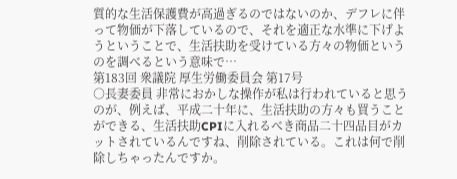質的な生活保護費が高過ぎるのではないのか、デフレに伴って物価が下落しているので、それを適正な水準に下げようということで、生活扶助を受けている方々の物価というのを調べるという意味で…
第183回 衆議院 厚生労働委員会 第17号
○長妻委員 非常におかしな操作が私は行われていると思うのが、例えば、平成二十年に、生活扶助の方々も買うことができる、生活扶助CPIに入れるべき商品二十四品目がカットされているんですね、削除されている。これは何で削除しちゃったんですか。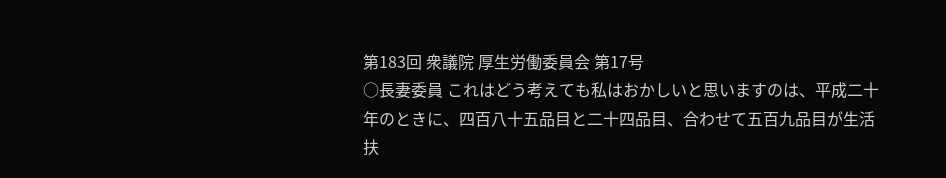第183回 衆議院 厚生労働委員会 第17号
○長妻委員 これはどう考えても私はおかしいと思いますのは、平成二十年のときに、四百八十五品目と二十四品目、合わせて五百九品目が生活扶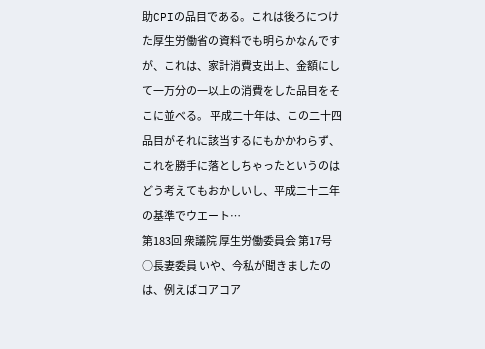助CPIの品目である。これは後ろにつけた厚生労働省の資料でも明らかなんですが、これは、家計消費支出上、金額にして一万分の一以上の消費をした品目をそこに並べる。 平成二十年は、この二十四品目がそれに該当するにもかかわらず、これを勝手に落としちゃったというのはどう考えてもおかしいし、平成二十二年の基準でウエート…
第183回 衆議院 厚生労働委員会 第17号
○長妻委員 いや、今私が聞きましたのは、例えばコアコア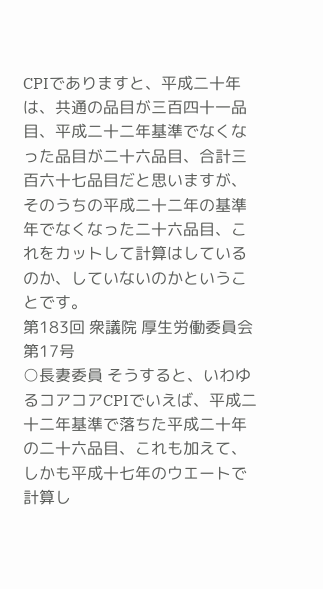CPIでありますと、平成二十年は、共通の品目が三百四十一品目、平成二十二年基準でなくなった品目が二十六品目、合計三百六十七品目だと思いますが、そのうちの平成二十二年の基準年でなくなった二十六品目、これをカットして計算はしているのか、していないのかということです。
第183回 衆議院 厚生労働委員会 第17号
○長妻委員 そうすると、いわゆるコアコアCPIでいえば、平成二十二年基準で落ちた平成二十年の二十六品目、これも加えて、しかも平成十七年のウエートで計算し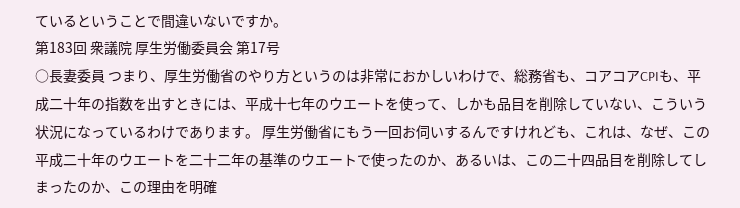ているということで間違いないですか。
第183回 衆議院 厚生労働委員会 第17号
○長妻委員 つまり、厚生労働省のやり方というのは非常におかしいわけで、総務省も、コアコアCPIも、平成二十年の指数を出すときには、平成十七年のウエートを使って、しかも品目を削除していない、こういう状況になっているわけであります。 厚生労働省にもう一回お伺いするんですけれども、これは、なぜ、この平成二十年のウエートを二十二年の基準のウエートで使ったのか、あるいは、この二十四品目を削除してしまったのか、この理由を明確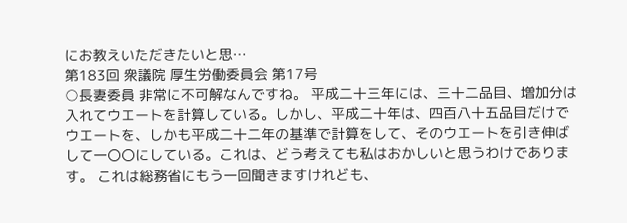にお教えいただきたいと思…
第183回 衆議院 厚生労働委員会 第17号
○長妻委員 非常に不可解なんですね。 平成二十三年には、三十二品目、増加分は入れてウエートを計算している。しかし、平成二十年は、四百八十五品目だけでウエートを、しかも平成二十二年の基準で計算をして、そのウエートを引き伸ばして一〇〇にしている。これは、どう考えても私はおかしいと思うわけであります。 これは総務省にもう一回聞きますけれども、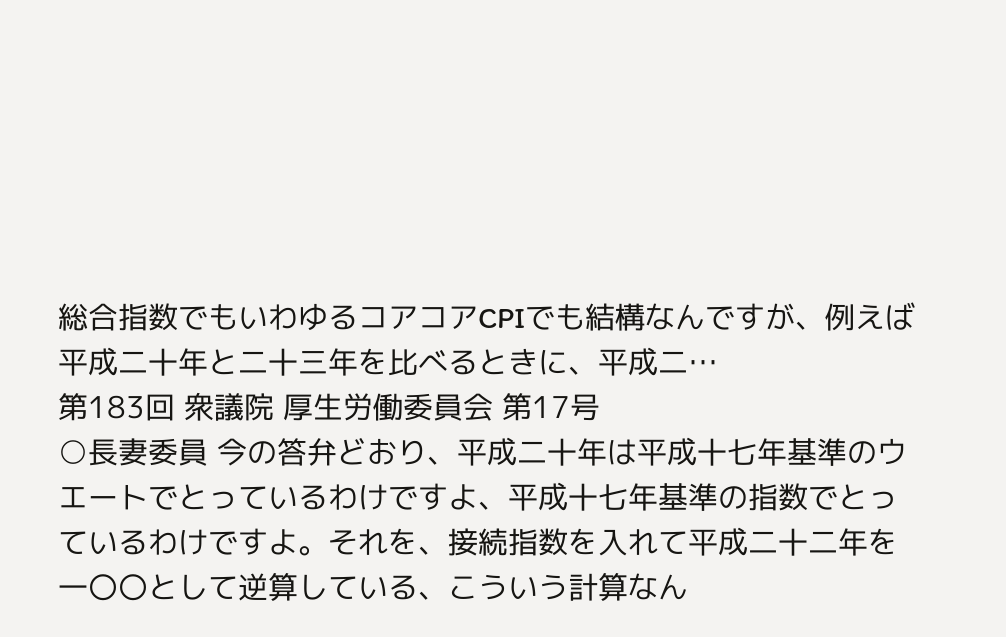総合指数でもいわゆるコアコアCPIでも結構なんですが、例えば平成二十年と二十三年を比べるときに、平成二…
第183回 衆議院 厚生労働委員会 第17号
○長妻委員 今の答弁どおり、平成二十年は平成十七年基準のウエートでとっているわけですよ、平成十七年基準の指数でとっているわけですよ。それを、接続指数を入れて平成二十二年を一〇〇として逆算している、こういう計算なん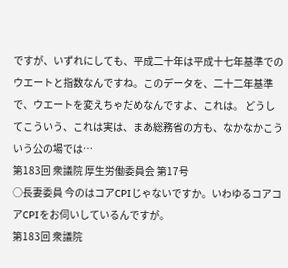ですが、いずれにしても、平成二十年は平成十七年基準でのウエートと指数なんですね。このデータを、二十二年基準で、ウエートを変えちゃだめなんですよ、これは。 どうしてこういう、これは実は、まあ総務省の方も、なかなかこういう公の場では…
第183回 衆議院 厚生労働委員会 第17号
○長妻委員 今のはコアCPIじゃないですか。いわゆるコアコアCPIをお伺いしているんですが。
第183回 衆議院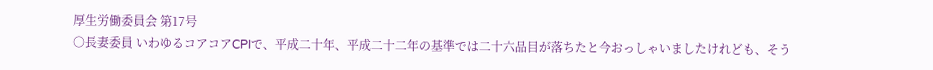厚生労働委員会 第17号
○長妻委員 いわゆるコアコアCPIで、平成二十年、平成二十二年の基準では二十六品目が落ちたと今おっしゃいましたけれども、そう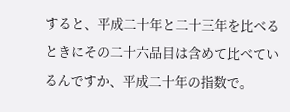すると、平成二十年と二十三年を比べるときにその二十六品目は含めて比べているんですか、平成二十年の指数で。